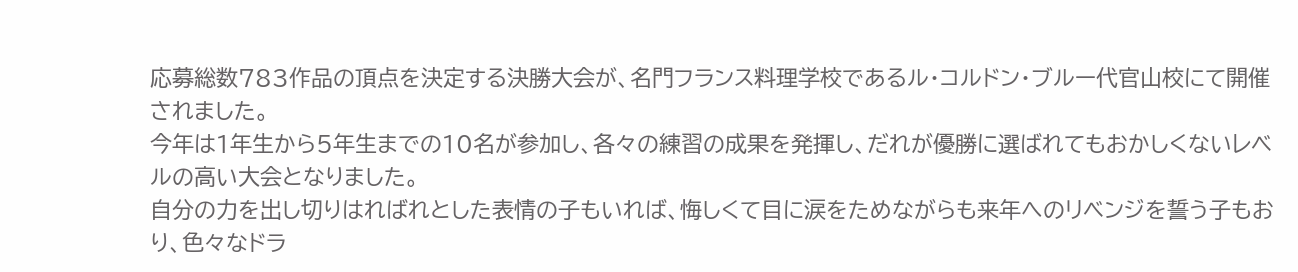応募総数783作品の頂点を決定する決勝大会が、名門フランス料理学校であるル・コルドン・ブルー代官山校にて開催されました。
今年は1年生から5年生までの10名が参加し、各々の練習の成果を発揮し、だれが優勝に選ばれてもおかしくないレベルの高い大会となりました。
自分の力を出し切りはればれとした表情の子もいれば、悔しくて目に涙をためながらも来年へのリベンジを誓う子もおり、色々なドラ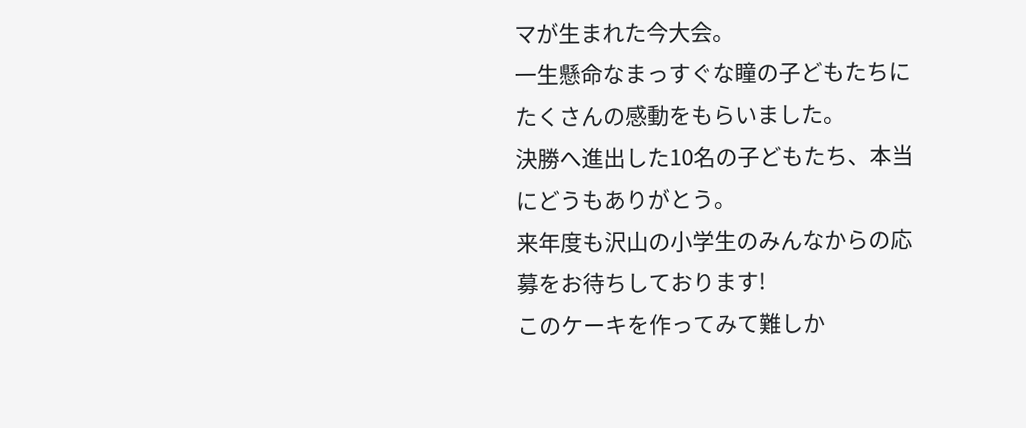マが生まれた今大会。
一生懸命なまっすぐな瞳の子どもたちにたくさんの感動をもらいました。
決勝へ進出した10名の子どもたち、本当にどうもありがとう。
来年度も沢山の小学生のみんなからの応募をお待ちしております!
このケーキを作ってみて難しか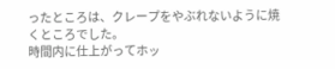ったところは、クレープをやぶれないように焼くところでした。
時間内に仕上がってホッ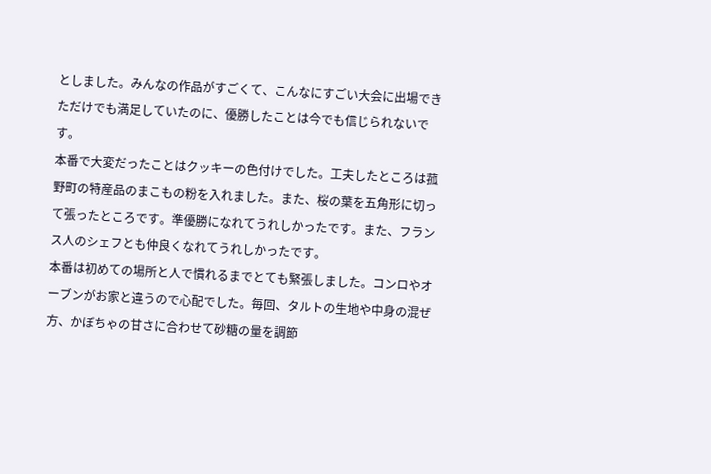としました。みんなの作品がすごくて、こんなにすごい大会に出場できただけでも満足していたのに、優勝したことは今でも信じられないです。
本番で大変だったことはクッキーの色付けでした。工夫したところは菰野町の特産品のまこもの粉を入れました。また、桜の葉を五角形に切って張ったところです。準優勝になれてうれしかったです。また、フランス人のシェフとも仲良くなれてうれしかったです。
本番は初めての場所と人で慣れるまでとても緊張しました。コンロやオーブンがお家と違うので心配でした。毎回、タルトの生地や中身の混ぜ方、かぼちゃの甘さに合わせて砂糖の量を調節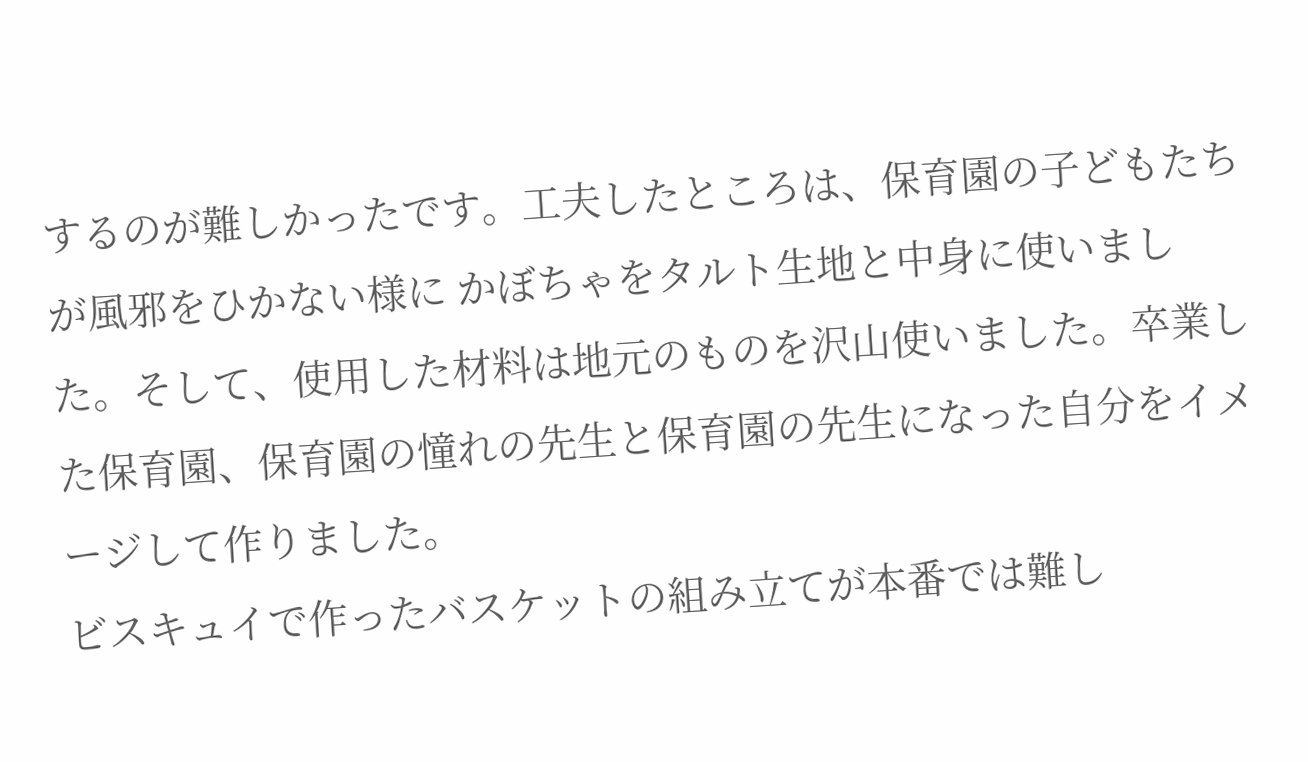するのが難しかったです。工夫したところは、保育園の子どもたちが風邪をひかない様に かぼちゃをタルト生地と中身に使いました。そして、使用した材料は地元のものを沢山使いました。卒業した保育園、保育園の憧れの先生と保育園の先生になった自分をイメージして作りました。
ビスキュイで作ったバスケットの組み立てが本番では難し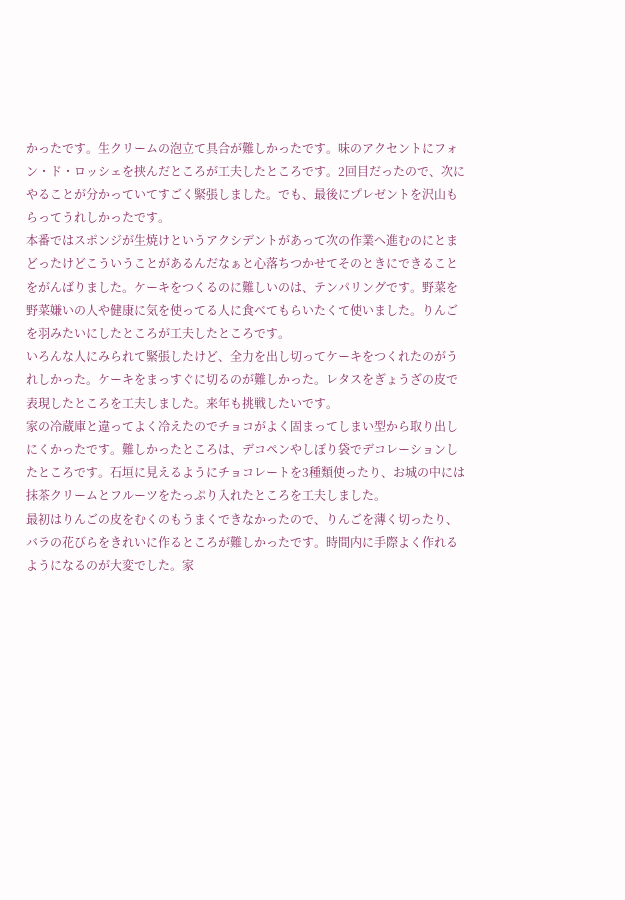かったです。生クリームの泡立て具合が難しかったです。味のアクセントにフォン・ド・ロッシェを挟んだところが工夫したところです。2回目だったので、次にやることが分かっていてすごく緊張しました。でも、最後にプレゼントを沢山もらってうれしかったです。
本番ではスポンジが生焼けというアクシデントがあって次の作業へ進むのにとまどったけどこういうことがあるんだなぁと心落ちつかせてそのときにできることをがんばりました。ケーキをつくるのに難しいのは、テンパリングです。野菜を野菜嫌いの人や健康に気を使ってる人に食べてもらいたくて使いました。りんごを羽みたいにしたところが工夫したところです。
いろんな人にみられて緊張したけど、全力を出し切ってケーキをつくれたのがうれしかった。ケーキをまっすぐに切るのが難しかった。レタスをぎょうざの皮で表現したところを工夫しました。来年も挑戦したいです。
家の冷蔵庫と違ってよく冷えたのでチョコがよく固まってしまい型から取り出しにくかったです。難しかったところは、デコペンやしぼり袋でデコレーションしたところです。石垣に見えるようにチョコレートを3種類使ったり、お城の中には抹茶クリームとフルーツをたっぷり入れたところを工夫しました。
最初はりんごの皮をむくのもうまくできなかったので、りんごを薄く切ったり、バラの花びらをきれいに作るところが難しかったです。時間内に手際よく作れるようになるのが大変でした。家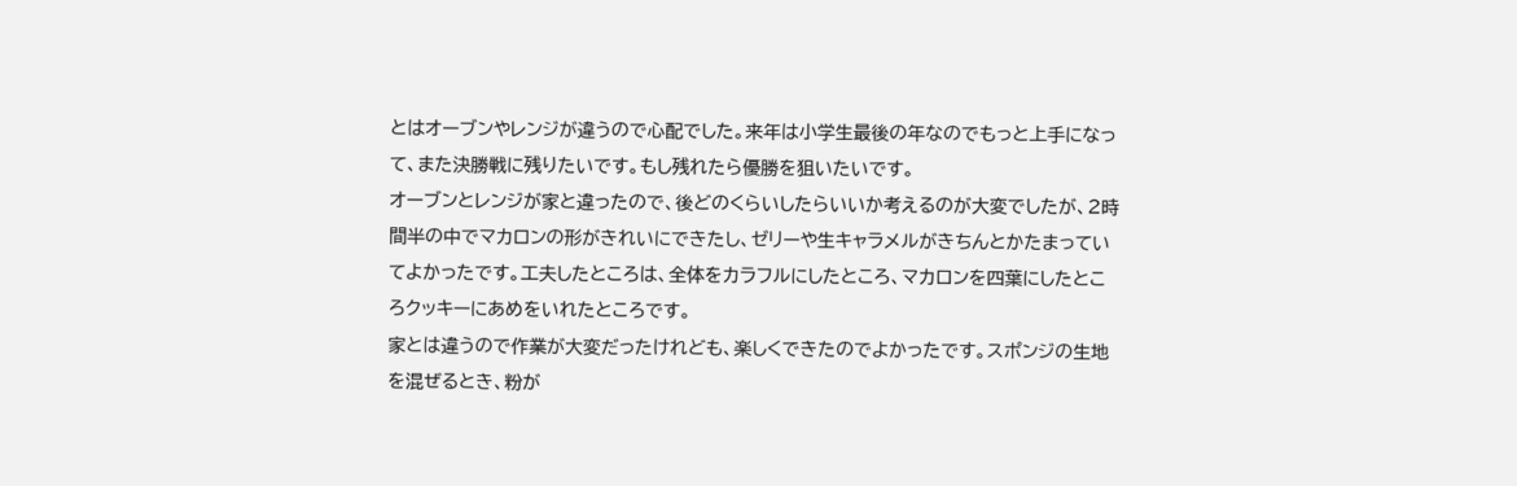とはオーブンやレンジが違うので心配でした。来年は小学生最後の年なのでもっと上手になって、また決勝戦に残りたいです。もし残れたら優勝を狙いたいです。
オーブンとレンジが家と違ったので、後どのくらいしたらいいか考えるのが大変でしたが、2時間半の中でマカロンの形がきれいにできたし、ゼリーや生キャラメルがきちんとかたまっていてよかったです。工夫したところは、全体をカラフルにしたところ、マカロンを四葉にしたところクッキーにあめをいれたところです。
家とは違うので作業が大変だったけれども、楽しくできたのでよかったです。スポンジの生地を混ぜるとき、粉が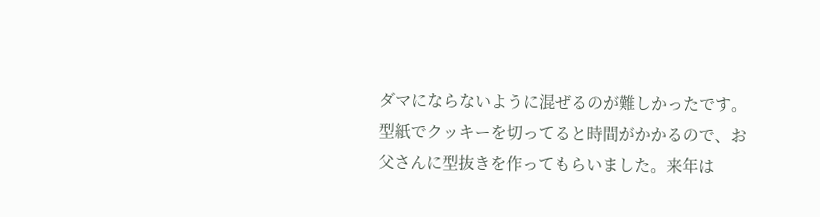ダマにならないように混ぜるのが難しかったです。型紙でクッキーを切ってると時間がかかるので、お父さんに型抜きを作ってもらいました。来年は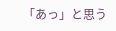「あっ」と思う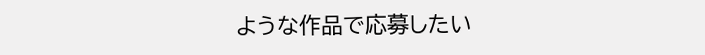ような作品で応募したい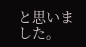と思いました。